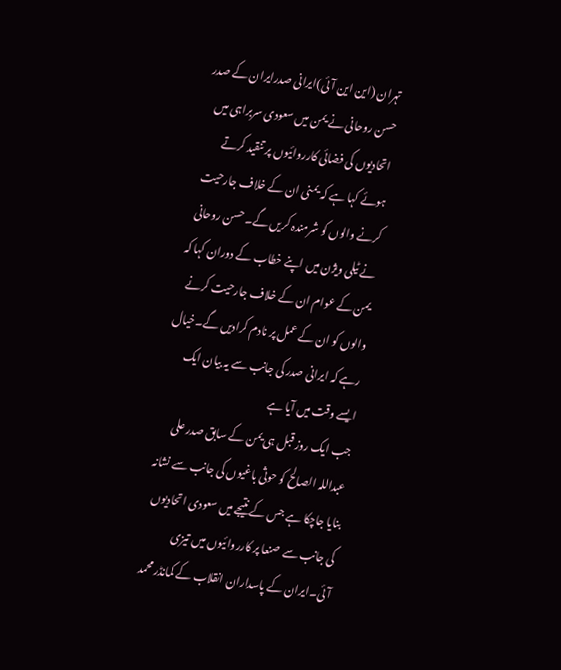تہران (این این آئی)ایرانی صدرایران کے صدر حسن روحانی نے یمن میں سعودی سربراہی میں اتحادیوں کی فضائی کارروائیوں پر تنقید کرتے ہوئے کہا ہے کہ یمنی ان کے خلاف جارحیت کرنے والوں کو شرمندہ کریں گے۔حسن روحانی نے ٹیلی ویژن میں اپنے خطاب کے دوران کہا کہ یمن کے عوام ان کے خلاف جارحیت کرنے والوں کو ان کے عمل پر نادم کرادیں گے۔خیال رہے کہ ایرانی صدر کی جانب سے یہ بیان ایک ایسے وقت میں آیا ہے
جب ایک روز قبل ہی یمن کے سابق صدر علی عبداللہ الصالح کو حوثی باغیوں کی جانب سے نشانہ بنایا جاچکا ہے جس کے نتیجے میں سعودی اتحادیوں کی جانب سے صنعا پر کارروائیوں میں تیزی آئی۔ایران کے پاسداران انقلاب کے کمانڈر محمد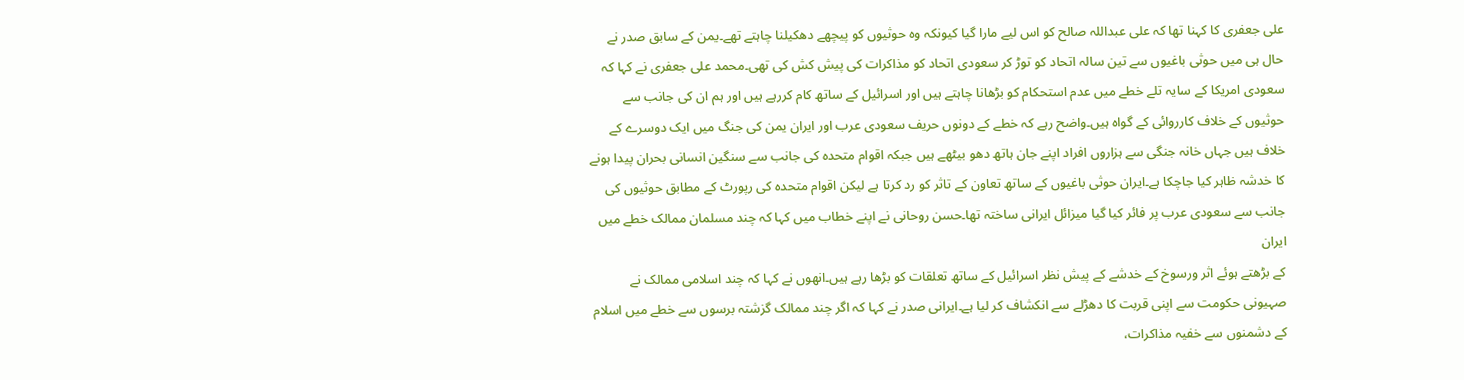علی جعفری کا کہنا تھا کہ علی عبداللہ صالح کو اس لیے مارا گیا کیونکہ وہ حوثیوں کو پیچھے دھکیلنا چاہتے تھے۔یمن کے سابق صدر نے حال ہی میں حوثی باغیوں سے تین سالہ اتحاد کو توڑ کر سعودی اتحاد کو مذاکرات کی پیش کش کی تھی۔محمد علی جعفری نے کہا کہ سعودی امریکا کے سایہ تلے خطے میں عدم استحکام کو بڑھانا چاہتے ہیں اور اسرائیل کے ساتھ کام کررہے ہیں اور ہم ان کی جانب سے حوثیوں کے خلاف کارروائی کے گواہ ہیں۔واضح رہے کہ خطے کے دونوں حریف سعودی عرب اور ایران یمن کی جنگ میں ایک دوسرے کے خلاف ہیں جہاں خانہ جنگی سے ہزاروں افراد اپنے جان ہاتھ دھو بیٹھے ہیں جبکہ اقوام متحدہ کی جانب سے سنگین انسانی بحران پیدا ہونے کا خدشہ ظاہر کیا جاچکا ہے۔ایران حوثی باغیوں کے ساتھ تعاون کے تاثر کو رد کرتا ہے لیکن اقوام متحدہ کی رپورٹ کے مطابق حوثیوں کی جانب سے سعودی عرب پر فائر کیا گیا میزائل ایرانی ساختہ تھا۔حسن روحانی نے اپنے خطاب میں کہا کہ چند مسلمان ممالک خطے میں ایران
کے بڑھتے ہوئے اثر ورسوخ کے خدشے کے پیش نظر اسرائیل کے ساتھ تعلقات کو بڑھا رہے ہیں۔انھوں نے کہا کہ چند اسلامی ممالک نے صہیونی حکومت سے اپنی قربت کا دھڑلے سے انکشاف کر لیا ہے۔ایرانی صدر نے کہا کہ اگر چند ممالک گزشتہ برسوں سے خطے میں اسلام کے دشمنوں سے خفیہ مذاکرات،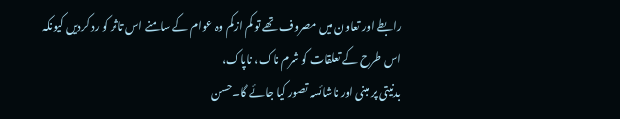رابطے اور تعاون میں مصروف تھے تو کم ازکم وہ عوام کے سامنے اس تاثر کو رد کردیں کیونکہ اس طرح کے تعلقات کو شرم ناک، ناپاک،
بدنیتی پر مبنی اور ناشائسہ تصور کیا جائے گا۔حسن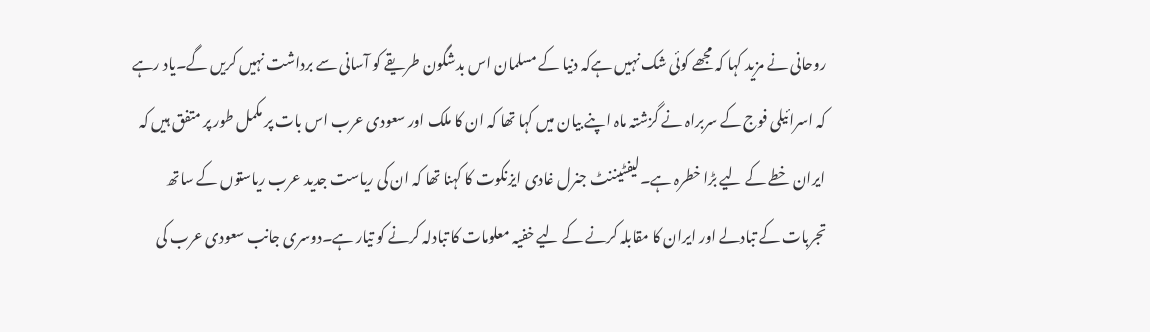روحانی نے مزید کہا کہ مجھے کوئی شک نہیں ہےکہ دنیا کے مسلمان اس بدشگون طریقے کو آسانی سے برداشت نہیں کریں گے۔یاد رہے کہ اسرائیلی فوج کے سربراہ نے گزشتہ ماہ اپنے بیان میں کہا تھا کہ ان کا ملک اور سعودی عرب اس بات پر مکمل طور پر متفق ہیں کہ ایران خطے کے لیے بڑا خطرہ ہے۔لیفٹیننٹ جنرل غادی ایزنکوت کا کہنا تھا کہ ان کی ریاست جدید عرب ریاستوں کے ساتھ
تجربات کے تبادلے اور ایران کا مقابلہ کرنے کے لیے خفیہ معلومات کا تبادلہ کرنے کو تیار ہے۔دوسری جانب سعودی عرب کی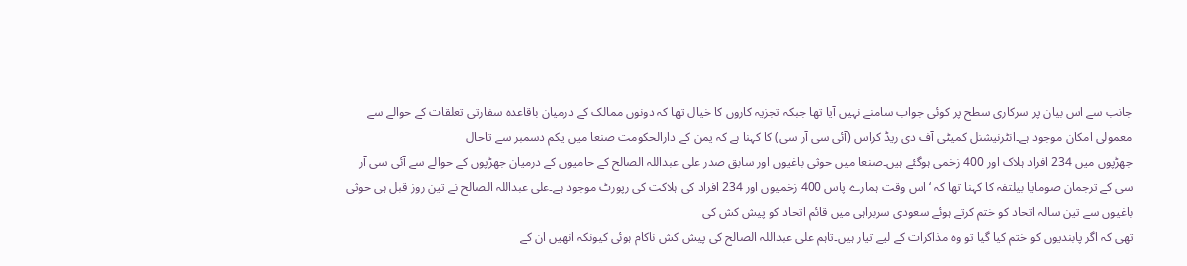جانب سے اس بیان پر سرکاری سطح پر کوئی جواب سامنے نہیں آیا تھا جبکہ تجزیہ کاروں کا خیال تھا کہ دونوں ممالک کے درمیان باقاعدہ سفارتی تعلقات کے حوالے سے معمولی امکان موجود ہے۔انٹرنیشنل کمیٹی آف دی ریڈ کراس (آئی سی آر سی) کا کہنا ہے کہ یمن کے دارالحکومت صنعا میں یکم دسمبر سے تاحال
جھڑپوں میں 234 افراد ہلاک اور 400 زخمی ہوگئے ہیں۔صنعا میں حوثی باغیوں اور سابق صدر علی عبداللہ الصالح کے حامیوں کے درمیان جھڑپوں کے حوالے سے آئی سی آر سی کے ترجمان صومایا بیلتفہ کا کہنا تھا کہ ‘اس وقت ہمارے پاس 400 زخمیوں اور 234 افراد کی ہلاکت کی رپورٹ موجود ہے۔علی عبداللہ الصالح نے تین روز قبل ہی حوثی باغیوں سے تین سالہ اتحاد کو ختم کرتے ہوئے سعودی سربراہی میں قائم اتحاد کو پیش کش کی
تھی کہ اگر پابندیوں کو ختم کیا گیا تو وہ مذاکرات کے لیے تیار ہیں۔تاہم علی عبداللہ الصالح کی پیش کش ناکام ہوئی کیونکہ انھیں ان کے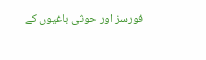فورسز اور حوثی باغیوں کے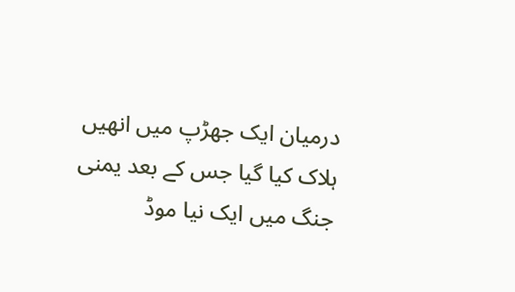درمیان ایک جھڑپ میں انھیں ہلاک کیا گیا جس کے بعد یمنی جنگ میں ایک نیا موڈ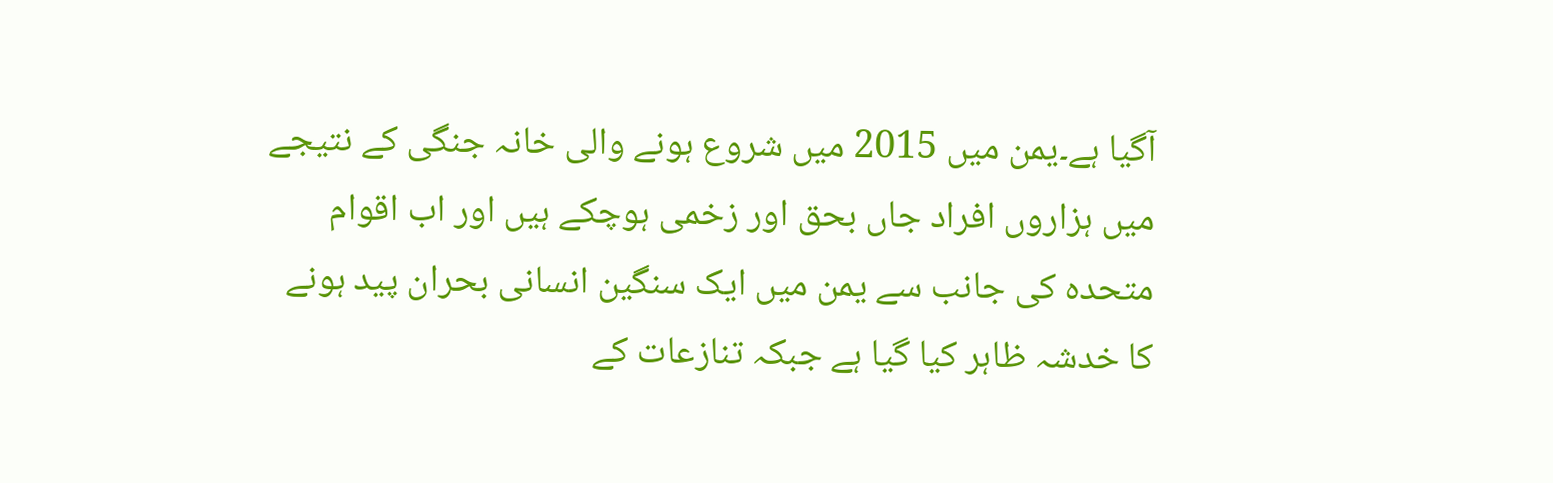آگیا ہے۔یمن میں 2015 میں شروع ہونے والی خانہ جنگی کے نتیجے میں ہزاروں افراد جاں بحق اور زخمی ہوچکے ہیں اور اب اقوام متحدہ کی جانب سے یمن میں ایک سنگین انسانی بحران پید ہونے کا خدشہ ظاہر کیا گیا ہے جبکہ تنازعات کے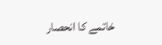خاتمے کا انحصار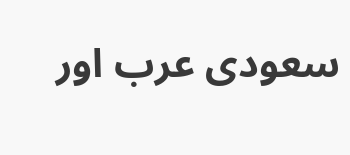سعودی عرب اور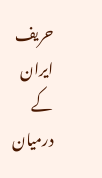حریف ایران کے درمیان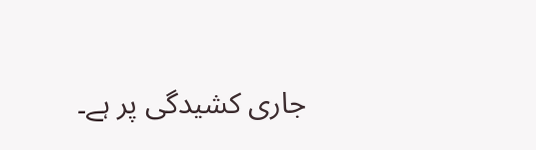جاری کشیدگی پر ہے۔